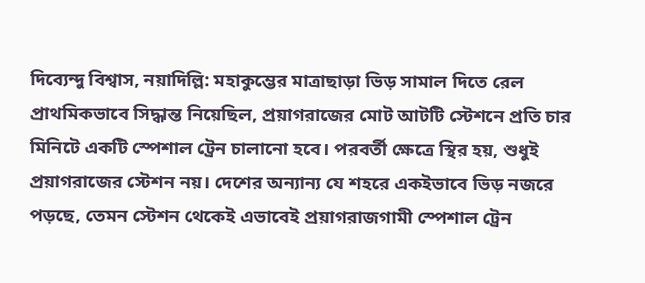দিব্যেন্দু বিশ্বাস, নয়াদিল্লি: মহাকুম্ভের মাত্রাছাড়া ভিড় সামাল দিতে রেল প্রাথমিকভাবে সিদ্ধান্ত নিয়েছিল, প্রয়াগরাজের মোট আটটি স্টেশনে প্রতি চার মিনিটে একটি স্পেশাল ট্রেন চালানো হবে। পরবর্তী ক্ষেত্রে স্থির হয়, শুধুই প্রয়াগরাজের স্টেশন নয়। দেশের অন্যান্য যে শহরে একইভাবে ভিড় নজরে পড়ছে, তেমন স্টেশন থেকেই এভাবেই প্রয়াগরাজগামী স্পেশাল ট্রেন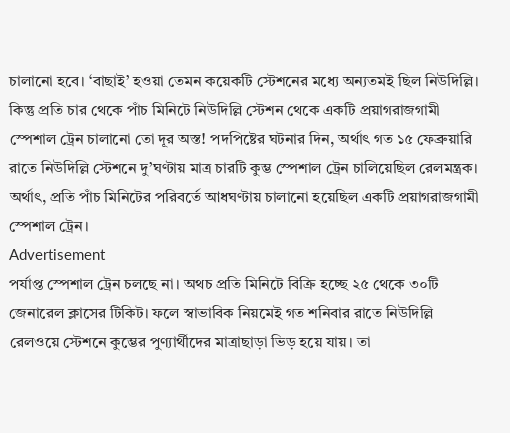চালানো হবে। ‘বাছাই’ হওয়া তেমন কয়েকটি স্টেশনের মধ্যে অন্যতমই ছিল নিউদিল্লি। কিন্তু প্রতি চার থেকে পাঁচ মিনিটে নিউদিল্লি স্টেশন থেকে একটি প্রয়াগরাজগামী স্পেশাল ট্রেন চালানো তো দূর অস্ত! পদপিষ্টের ঘটনার দিন, অর্থাৎ গত ১৫ ফেব্রুয়ারি রাতে নিউদিল্লি স্টেশনে দু’ঘণ্টায় মাত্র চারটি কুম্ভ স্পেশাল ট্রেন চালিয়েছিল রেলমন্ত্রক। অর্থাৎ, প্রতি পাঁচ মিনিটের পরিবর্তে আধঘণ্টায় চালানো হয়েছিল একটি প্রয়াগরাজগামী স্পেশাল ট্রেন।
Advertisement
পর্যাপ্ত স্পেশাল ট্রেন চলছে না। অথচ প্রতি মিনিটে বিক্রি হচ্ছে ২৫ থেকে ৩০টি জেনারেল ক্লাসের টিকিট। ফলে স্বাভাবিক নিয়মেই গত শনিবার রাতে নিউদিল্লি রেলওয়ে স্টেশনে কুম্ভের পুণ্যার্থীদের মাত্রাছাড়া ভিড় হয়ে যায়। তা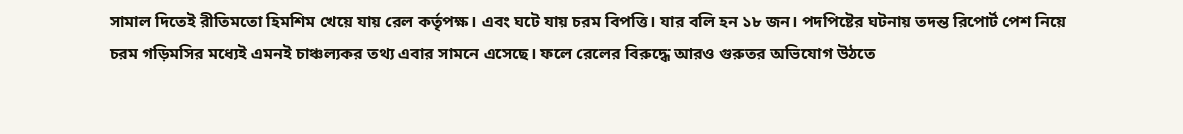সামাল দিতেই রীতিমতো হিমশিম খেয়ে যায় রেল কর্তৃপক্ষ। এবং ঘটে যায় চরম বিপত্তি। যার বলি হন ১৮ জন। পদপিষ্টের ঘটনায় তদন্ত রিপোর্ট পেশ নিয়ে চরম গড়িমসির মধ্যেই এমনই চাঞ্চল্যকর তথ্য এবার সামনে এসেছে। ফলে রেলের বিরুদ্ধে আরও গুরুতর অভিযোগ উঠতে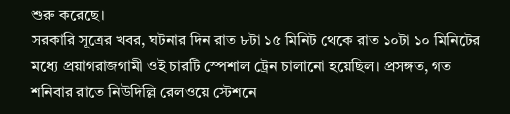শুরু করেছে।
সরকারি সূত্রের খবর, ঘটনার দিন রাত ৮টা ১৫ মিনিট থেকে রাত ১০টা ১০ মিনিটের মধ্যে প্রয়াগরাজগামী ওই চারটি স্পেশাল ট্রেন চালানো হয়েছিল। প্রসঙ্গত, গত শনিবার রাতে নিউদিল্লি রেলওয়ে স্টেশনে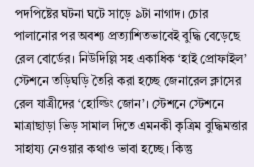পদপিষ্টের ঘটনা ঘটে সাড়ে ৯টা নাগাদ। চোর পালানোর পর অবশ্য প্রত্যাশিতভাবেই বুদ্ধি বেড়েছে রেল বোর্ডের। নিউদিল্লি সহ একাধিক ‘হাই প্রোফাইল’ স্টেশনে তড়িঘড়ি তৈরি করা হচ্ছে জেনারেল ক্লাসের রেল যাত্রীদের ‘হোল্ডিং জোন’। স্টেশনে স্টেশনে মাত্রাছাড়া ভিড় সামাল দিতে এমনকী কৃত্রিম বুদ্ধিমত্তার সাহায্য নেওয়ার কথাও ভাবা হচ্ছে। কিন্তু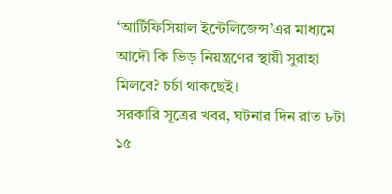‘আর্টিফিসিয়াল ইন্টেলিজেন্স’এর মাধ্যমে আদৌ কি ভিড় নিয়ন্ত্রণের স্থায়ী সুরাহা মিলবে? চর্চা থাকছেই।
সরকারি সূত্রের খবর, ঘটনার দিন রাত ৮টা ১৫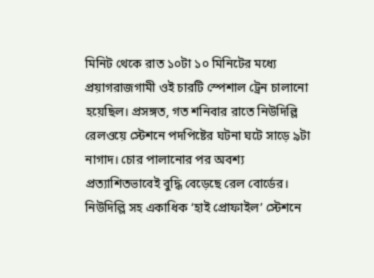মিনিট থেকে রাত ১০টা ১০ মিনিটের মধ্যে প্রয়াগরাজগামী ওই চারটি স্পেশাল ট্রেন চালানো হয়েছিল। প্রসঙ্গত, গত শনিবার রাতে নিউদিল্লি রেলওয়ে স্টেশনে পদপিষ্টের ঘটনা ঘটে সাড়ে ৯টা নাগাদ। চোর পালানোর পর অবশ্য প্রত্যাশিতভাবেই বুদ্ধি বেড়েছে রেল বোর্ডের। নিউদিল্লি সহ একাধিক ‘হাই প্রোফাইল’ স্টেশনে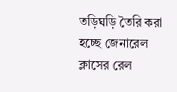তড়িঘড়ি তৈরি করা হচ্ছে জেনারেল ক্লাসের রেল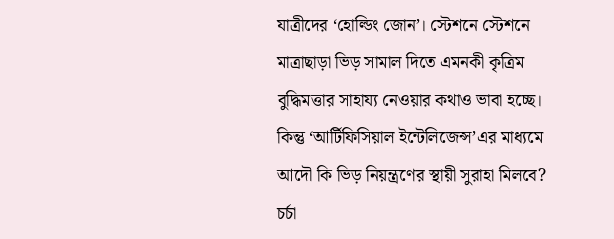যাত্রীদের ‘হোল্ডিং জোন’। স্টেশনে স্টেশনে মাত্রাছাড়া ভিড় সামাল দিতে এমনকী কৃত্রিম বুদ্ধিমত্তার সাহায্য নেওয়ার কথাও ভাবা হচ্ছে। কিন্তু ‘আর্টিফিসিয়াল ইন্টেলিজেন্স’এর মাধ্যমে আদৌ কি ভিড় নিয়ন্ত্রণের স্থায়ী সুরাহা মিলবে? চর্চা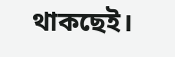থাকছেই।